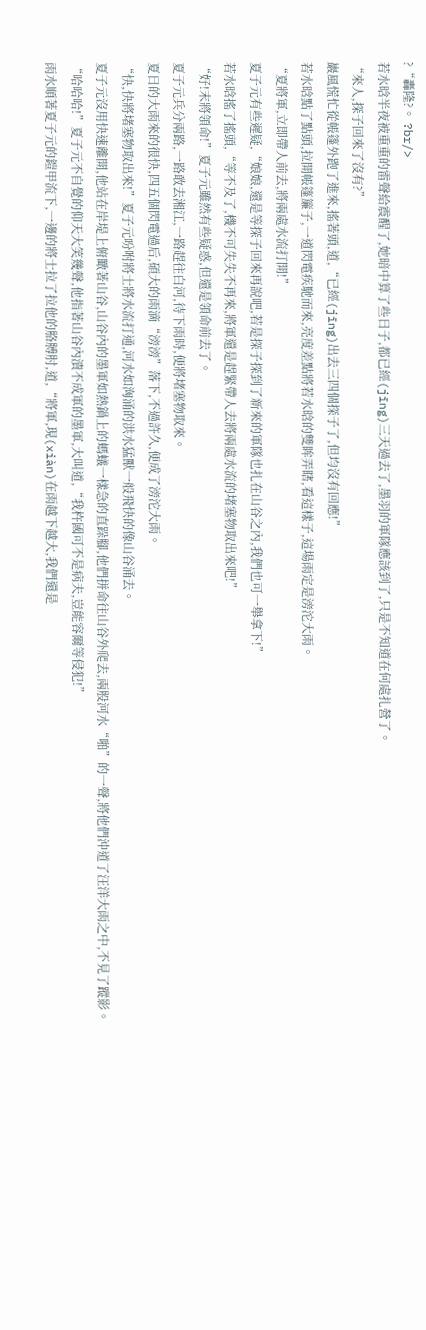?“轟隆?。 ?br/>
若水晗半夜被重重的雷聲給震醒了,她暗中算了些日子,都已經(jīng)三天過去了,墨羽的軍隊應該到了,只是不知道在何處扎營了。
“來人,探子回來了沒有?”
巖風慌忙從帳篷外跑了進來,搖著頭,道,“已經(jīng)出去三四個探子了,但均沒有回應!”
若水晗點了點頭,拉開帳篷簾子,一道閃電疾馳而來,亮度差點將若水晗的雙眸弄瞎,看這樣子,這場雨定是滂沱大雨。
“夏將軍,立即帶人前去,將兩處水流打開!”
夏子元有些遲疑,“娘娘,還是等探子回來再說吧,若是探子探到了新來的軍隊也扎在山谷之內,我們也可一舉拿下!”
若水晗搖了搖頭,“等不及了,機不可失失不再來,將軍還是趕緊帶人去將兩處水流的堵塞物取出來吧!”
“好!末將領命!”夏子元雖然有些疑惑,但還是領命前去了。
夏子元兵分兩路,一路敢去湘江,一路趕往白河,待下雨時,便將堵塞物取來。
夏日的大雨來的很快,四五個閃電過后,碩大的雨滴“滂滂”落下,不過許久,便成了滂沱大雨。
“快,快將堵塞物取出來!”夏子元吩咐將士將水流打通,河水如洶涌的洪水猛獸一般飛快的像山谷涌去。
夏子元沒用快速離開,他站在岸堤上俯瞰著山谷,山谷內的墨軍如熱鍋上的螞蟻一樣急的直跺腳,他們拼命往山谷外爬去,兩股河水“啪”的一聲,將他們沖道了汪洋大雨之中,不見了蹤影。
“哈哈哈!”夏子元不自覺的仰天大笑幾聲,他指著山谷內潰不成軍的墨軍,大叫道,“我杵國可不是病夫,豈能容爾等侵犯!”
雨水順著夏子元的鎧甲流下,一邊的將士拉了拉他的胳膊肘,道,“將軍,現(xiàn)在雨越下越大,我們還是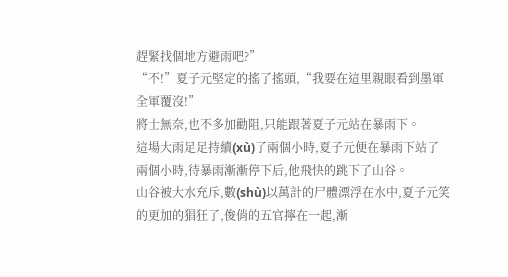趕緊找個地方避雨吧?”
“不!”夏子元堅定的搖了搖頭,“我要在這里親眼看到墨軍全軍覆沒!”
將士無奈,也不多加勸阻,只能跟著夏子元站在暴雨下。
這場大雨足足持續(xù)了兩個小時,夏子元便在暴雨下站了兩個小時,待暴雨漸漸停下后,他飛快的跳下了山谷。
山谷被大水充斥,數(shù)以萬計的尸體漂浮在水中,夏子元笑的更加的猖狂了,俊俏的五官擰在一起,漸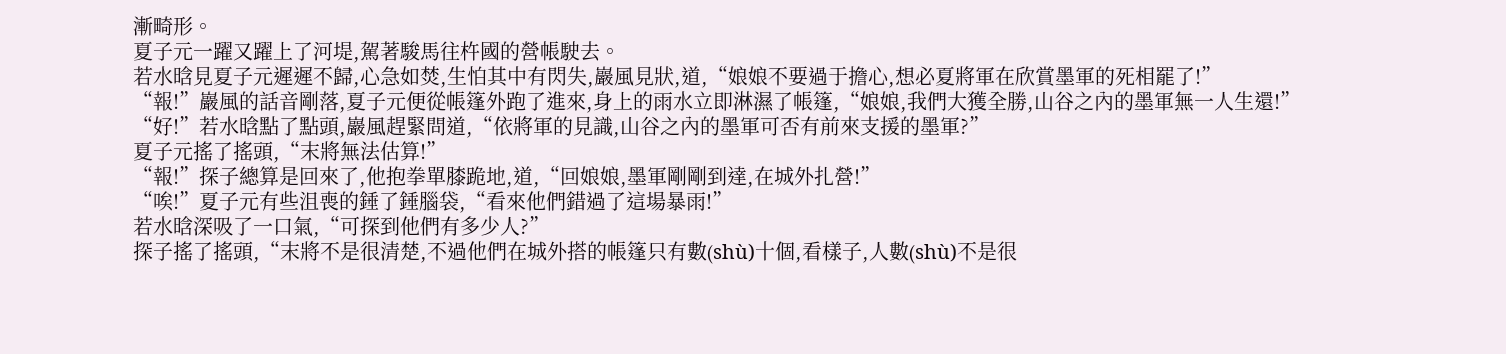漸畸形。
夏子元一躍又躍上了河堤,駕著駿馬往杵國的營帳駛去。
若水晗見夏子元遲遲不歸,心急如焚,生怕其中有閃失,巖風見狀,道,“娘娘不要過于擔心,想必夏將軍在欣賞墨軍的死相罷了!”
“報!”巖風的話音剛落,夏子元便從帳篷外跑了進來,身上的雨水立即淋濕了帳篷,“娘娘,我們大獲全勝,山谷之內的墨軍無一人生還!”
“好!”若水晗點了點頭,巖風趕緊問道,“依將軍的見識,山谷之內的墨軍可否有前來支援的墨軍?”
夏子元搖了搖頭,“末將無法估算!”
“報!”探子總算是回來了,他抱拳單膝跪地,道,“回娘娘,墨軍剛剛到達,在城外扎營!”
“唉!”夏子元有些沮喪的錘了錘腦袋,“看來他們錯過了這場暴雨!”
若水晗深吸了一口氣,“可探到他們有多少人?”
探子搖了搖頭,“末將不是很清楚,不過他們在城外搭的帳篷只有數(shù)十個,看樣子,人數(shù)不是很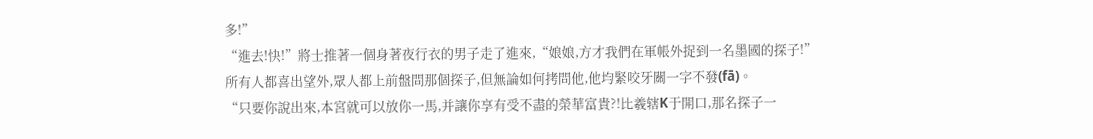多!”
“進去!快!”將士推著一個身著夜行衣的男子走了進來,“娘娘,方才我們在軍帳外捉到一名墨國的探子!”
所有人都喜出望外,眾人都上前盤問那個探子,但無論如何拷問他,他均緊咬牙關一字不發(fā)。
“只要你說出來,本宮就可以放你一馬,并讓你享有受不盡的榮華富貴?!比羲辖K于開口,那名探子一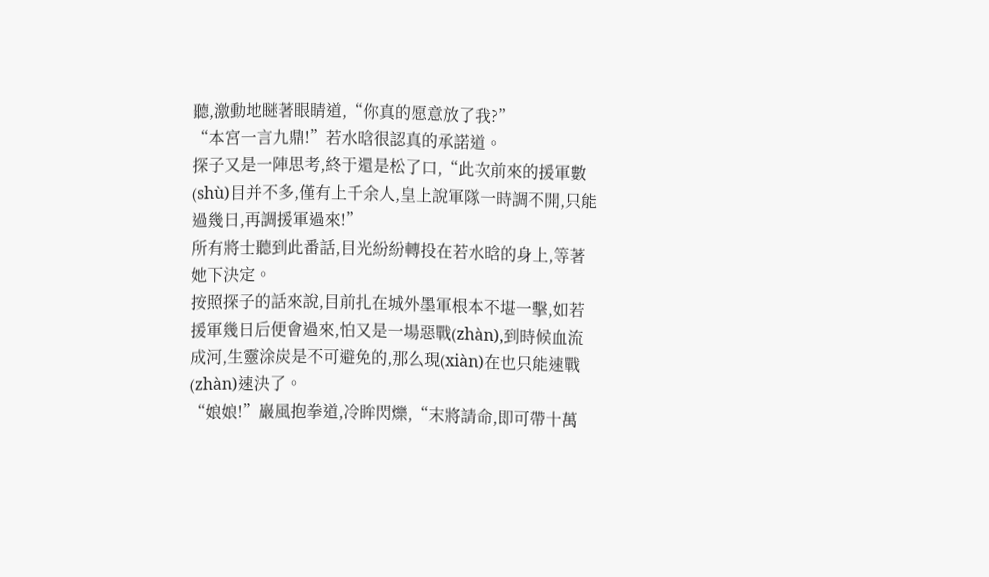聽,激動地瞇著眼睛道,“你真的愿意放了我?”
“本宮一言九鼎!”若水晗很認真的承諾道。
探子又是一陣思考,終于還是松了口,“此次前來的援軍數(shù)目并不多,僅有上千余人,皇上說軍隊一時調不開,只能過幾日,再調援軍過來!”
所有將士聽到此番話,目光紛紛轉投在若水晗的身上,等著她下決定。
按照探子的話來說,目前扎在城外墨軍根本不堪一擊,如若援軍幾日后便會過來,怕又是一場惡戰(zhàn),到時候血流成河,生靈涂炭是不可避免的,那么現(xiàn)在也只能速戰(zhàn)速決了。
“娘娘!”巖風抱拳道,冷眸閃爍,“末將請命,即可帶十萬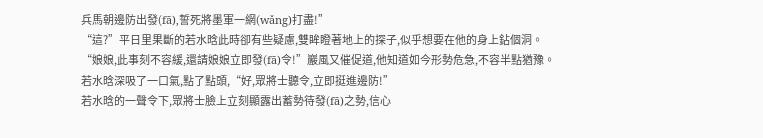兵馬朝邊防出發(fā),誓死將墨軍一網(wǎng)打盡!”
“這?”平日里果斷的若水晗此時卻有些疑慮,雙眸瞪著地上的探子,似乎想要在他的身上鉆個洞。
“娘娘,此事刻不容緩,還請娘娘立即發(fā)令!”巖風又催促道,他知道如今形勢危急,不容半點猶豫。
若水晗深吸了一口氣,點了點頭,“好,眾將士聽令,立即挺進邊防!”
若水晗的一聲令下,眾將士臉上立刻顯露出蓄勢待發(fā)之勢,信心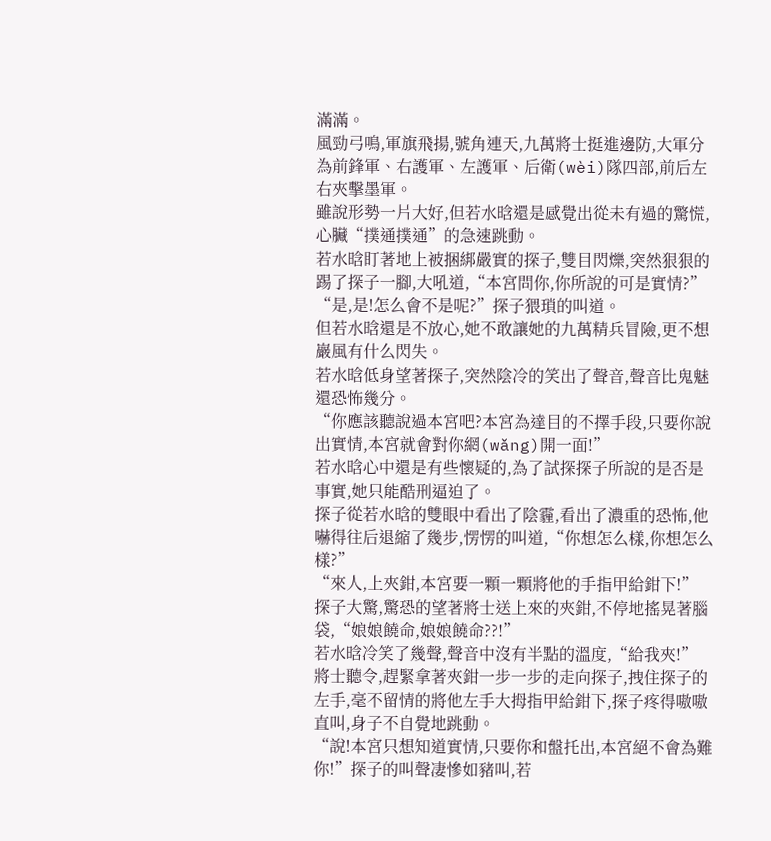滿滿。
風勁弓鳴,軍旗飛揚,號角連天,九萬將士挺進邊防,大軍分為前鋒軍、右護軍、左護軍、后衛(wèi)隊四部,前后左右夾擊墨軍。
雖說形勢一片大好,但若水晗還是感覺出從未有過的驚慌,心臟“撲通撲通”的急速跳動。
若水晗盯著地上被捆綁嚴實的探子,雙目閃爍,突然狠狠的踢了探子一腳,大吼道,“本宮問你,你所說的可是實情?”
“是,是!怎么會不是呢?”探子猥瑣的叫道。
但若水晗還是不放心,她不敢讓她的九萬精兵冒險,更不想巖風有什么閃失。
若水晗低身望著探子,突然陰冷的笑出了聲音,聲音比鬼魅還恐怖幾分。
“你應該聽說過本宮吧?本宮為達目的不擇手段,只要你說出實情,本宮就會對你網(wǎng)開一面!”
若水晗心中還是有些懷疑的,為了試探探子所說的是否是事實,她只能酷刑逼迫了。
探子從若水晗的雙眼中看出了陰霾,看出了濃重的恐怖,他嚇得往后退縮了幾步,愣愣的叫道,“你想怎么樣,你想怎么樣?”
“來人,上夾鉗,本宮要一顆一顆將他的手指甲給鉗下!”
探子大驚,驚恐的望著將士送上來的夾鉗,不停地搖晃著腦袋,“娘娘饒命,娘娘饒命??!”
若水晗冷笑了幾聲,聲音中沒有半點的溫度,“給我夾!”
將士聽令,趕緊拿著夾鉗一步一步的走向探子,拽住探子的左手,毫不留情的將他左手大拇指甲給鉗下,探子疼得嗷嗷直叫,身子不自覺地跳動。
“說!本宮只想知道實情,只要你和盤托出,本宮絕不會為難你!”探子的叫聲凄慘如豬叫,若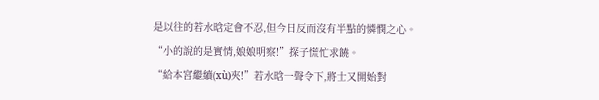是以往的若水晗定會不忍,但今日反而沒有半點的憐憫之心。
“小的說的是實情,娘娘明察!”探子慌忙求饒。
“給本宮繼續(xù)夾!”若水晗一聲令下,將士又開始對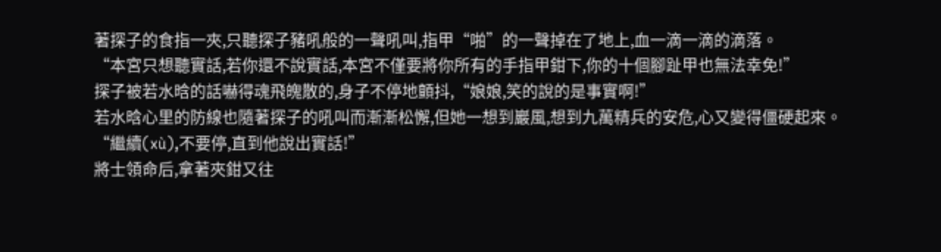著探子的食指一夾,只聽探子豬吼般的一聲吼叫,指甲“啪”的一聲掉在了地上,血一滴一滴的滴落。
“本宮只想聽實話,若你還不說實話,本宮不僅要將你所有的手指甲鉗下,你的十個腳趾甲也無法幸免!”
探子被若水晗的話嚇得魂飛魄散的,身子不停地顫抖,“娘娘,笑的說的是事實啊!”
若水晗心里的防線也隨著探子的吼叫而漸漸松懈,但她一想到巖風,想到九萬精兵的安危,心又變得僵硬起來。
“繼續(xù),不要停,直到他說出實話!”
將士領命后,拿著夾鉗又往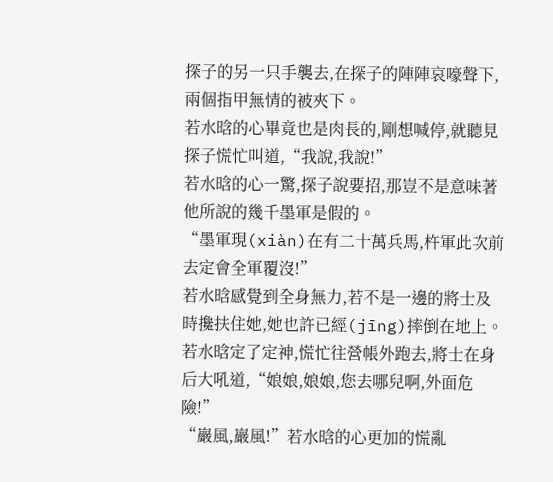探子的另一只手襲去,在探子的陣陣哀嚎聲下,兩個指甲無情的被夾下。
若水晗的心畢竟也是肉長的,剛想喊停,就聽見探子慌忙叫道,“我說,我說!”
若水晗的心一驚,探子說要招,那豈不是意味著他所說的幾千墨軍是假的。
“墨軍現(xiàn)在有二十萬兵馬,杵軍此次前去定會全軍覆沒!”
若水晗感覺到全身無力,若不是一邊的將士及時攙扶住她,她也許已經(jīng)摔倒在地上。
若水晗定了定神,慌忙往營帳外跑去,將士在身后大吼道,“娘娘,娘娘,您去哪兒啊,外面危險!”
“巖風,巖風!”若水晗的心更加的慌亂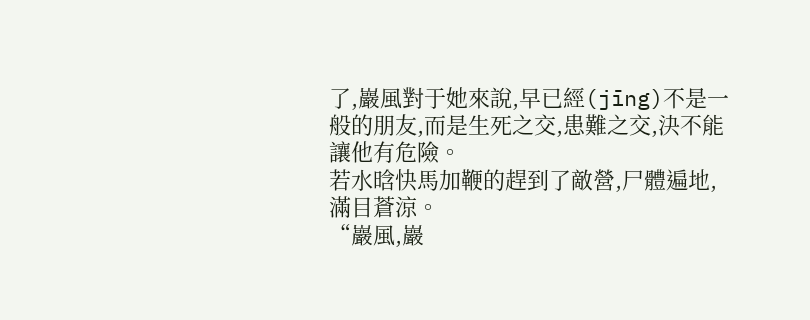了,巖風對于她來說,早已經(jīng)不是一般的朋友,而是生死之交,患難之交,決不能讓他有危險。
若水晗快馬加鞭的趕到了敵營,尸體遍地,滿目蒼涼。
“巖風,巖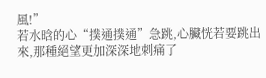風!”
若水晗的心“撲通撲通”急跳,心臟恍若要跳出來,那種絕望更加深深地刺痛了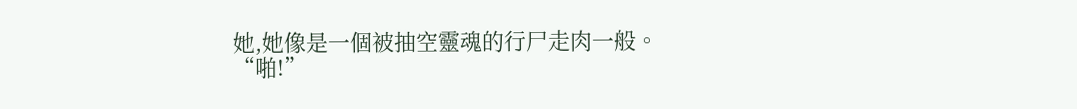她,她像是一個被抽空靈魂的行尸走肉一般。
“啪!”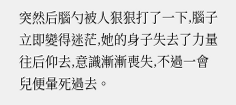突然后腦勺被人狠狠打了一下,腦子立即變得迷茫,她的身子失去了力量往后仰去,意識漸漸喪失,不過一會兒便暈死過去。